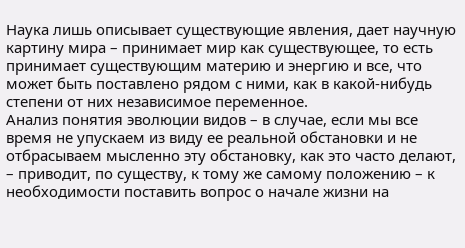Наука лишь описывает существующие явления, дает научную картину мира – принимает мир как существующее, то есть принимает существующим материю и энергию и все, что может быть поставлено рядом с ними, как в какой-нибудь степени от них независимое переменное.
Анализ понятия эволюции видов – в случае, если мы все время не упускаем из виду ее реальной обстановки и не отбрасываем мысленно эту обстановку, как это часто делают, – приводит, по существу, к тому же самому положению – к необходимости поставить вопрос о начале жизни на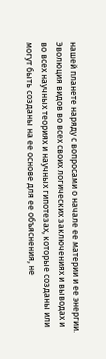нашей планете наряду с вопросами о начале ее материи и ее энергии.
Эволюция видов во всех своих логических заключениях и выводах и во всех научных теориях и научных гипотезах, которые созданы или могут быть созданы на ее основе для ее объяснения, не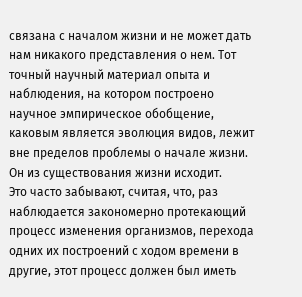связана с началом жизни и не может дать нам никакого представления о нем. Тот точный научный материал опыта и наблюдения, на котором построено научное эмпирическое обобщение, каковым является эволюция видов, лежит вне пределов проблемы о начале жизни. Он из существования жизни исходит.
Это часто забывают, считая, что, раз наблюдается закономерно протекающий процесс изменения организмов, перехода одних их построений с ходом времени в другие, этот процесс должен был иметь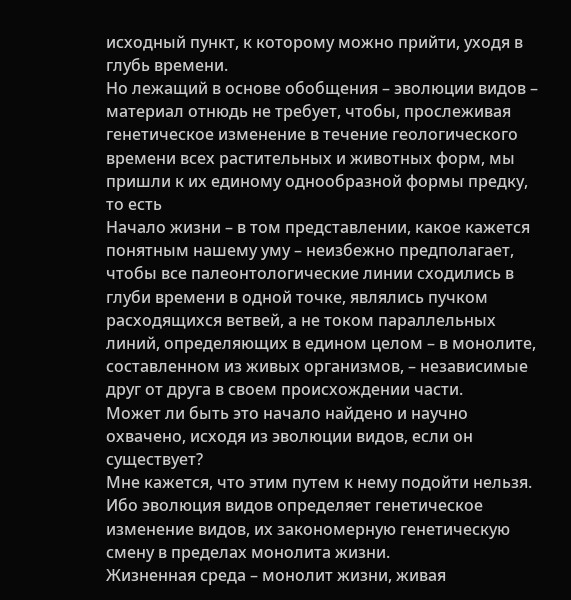исходный пункт, к которому можно прийти, уходя в глубь времени.
Но лежащий в основе обобщения – эволюции видов – материал отнюдь не требует, чтобы, прослеживая генетическое изменение в течение геологического времени всех растительных и животных форм, мы пришли к их единому однообразной формы предку, то есть
Начало жизни – в том представлении, какое кажется понятным нашему уму – неизбежно предполагает, чтобы все палеонтологические линии сходились в глуби времени в одной точке, являлись пучком расходящихся ветвей, а не током параллельных линий, определяющих в едином целом – в монолите, составленном из живых организмов, – независимые друг от друга в своем происхождении части.
Может ли быть это начало найдено и научно охвачено, исходя из эволюции видов, если он существует?
Мне кажется, что этим путем к нему подойти нельзя. Ибо эволюция видов определяет генетическое изменение видов, их закономерную генетическую смену в пределах монолита жизни.
Жизненная среда – монолит жизни, живая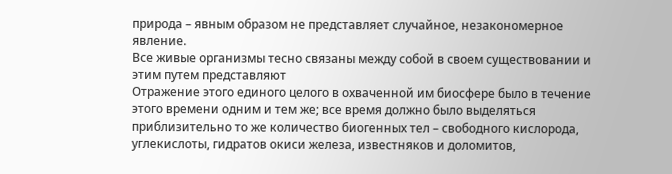природа – явным образом не представляет случайное, незакономерное явление.
Все живые организмы тесно связаны между собой в своем существовании и этим путем представляют
Отражение этого единого целого в охваченной им биосфере было в течение этого времени одним и тем же; все время должно было выделяться приблизительно то же количество биогенных тел – свободного кислорода, углекислоты, гидратов окиси железа, известняков и доломитов,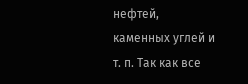нефтей, каменных углей и т. п. Так как все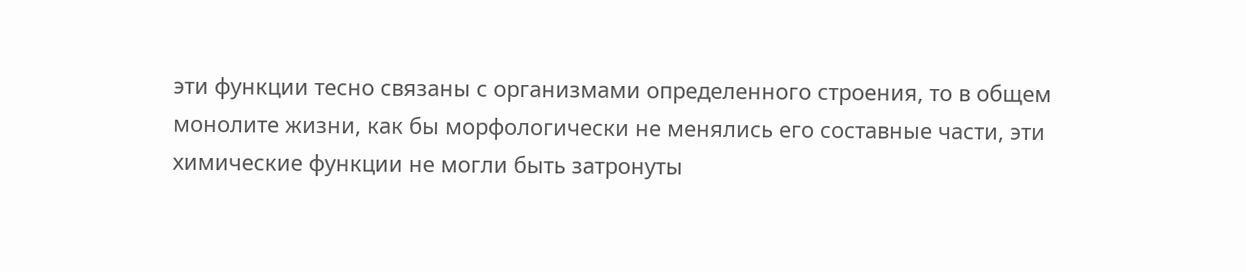эти функции тесно связаны с организмами определенного строения, то в общем монолите жизни, как бы морфологически не менялись его составные части, эти химические функции не могли быть затронуты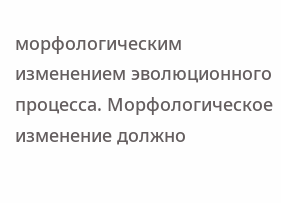морфологическим изменением эволюционного процесса. Морфологическое изменение должно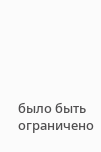было быть ограничено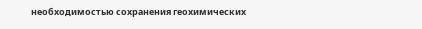необходимостью сохранения геохимических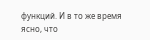функций. И в то же время ясно, что